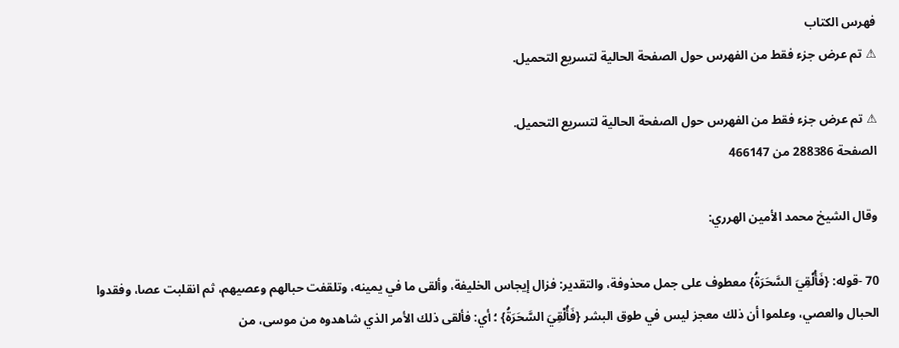فهرس الكتاب
⚠ تم عرض جزء فقط من الفهرس حول الصفحة الحالية لتسريع التحميل.

⚠ تم عرض جزء فقط من الفهرس حول الصفحة الحالية لتسريع التحميل.
الصفحة 288386 من 466147

وقال الشيخ محمد الأمين الهرري:

70 -قوله: {فَأُلْقِيَ السَّحَرَةُ} معطوف على جمل محذوفة، والتقدير: فزال إيجاس الخليفة، وألقى ما في يمينه، وتلقفت حبالهم وعصيهم، ثم انقلبت عصا، وفقدوا الحبال والعصي، وعلموا أن ذلك معجز ليس في طوق البشر {فَأُلْقِيَ السَّحَرَةُ} ؛ أي: فألقى ذلك الأمر الذي شاهدوه من موسى، من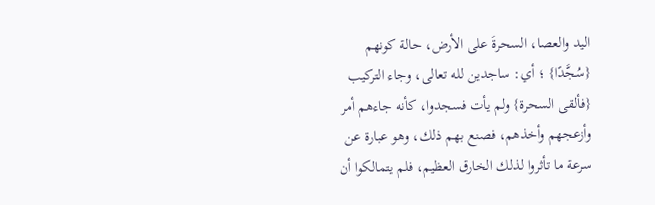اليد والعصا، السحرةَ على الأرض، حالة كونهم {سُجَّدًا} ؛ أي: ساجدين لله تعالى، وجاء التركيب {فألقى السحرة} ولم يأت فسجدوا، كأنه جاءهم أمر وأزعجهم وأخذهم، فصنع بهم ذلك، وهو عبارة عن سرعة ما تأثروا لذلك الخارق العظيم، فلم يتمالكوا أن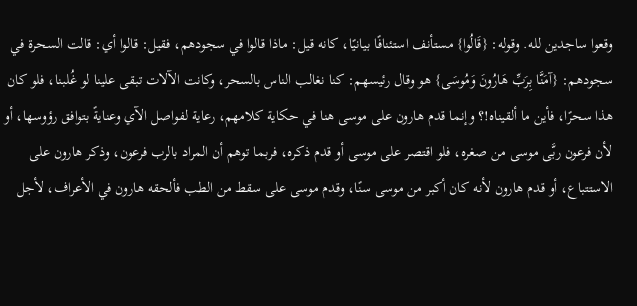وقعوا ساجدين لله. وقوله: {قَالُوا} مستأنف استئنافًا بيانيًا، كانه قيل: ماذا قالوا في سجودهم، فقيل: قالوا أي: قالت السحرة في سجودهم: {آمَنَّا بِرَبِّ هَارُونَ وَمُوسَى} هو وقال رئيسهم: كنا نغالب الناس بالسحر، وكانت الآلات تبقى علينا لو غُلبنا، فلو كان هذا سحرًا، فأين ما ألقيناه!؟ وإنما قدم هارون على موسى هنا في حكاية كلامهم، رعاية لفواصل الآي وعنايةً بتوافق رؤوسها، أو لأن فرعون ربَّى موسى من صغره، فلو اقتصر على موسى أو قدم ذكره، فربما توهم أن المراد بالرب فرعون، وذكر هارون على الاستتباع، أو قدم هارون لأنه كان أكبر من موسى سنًا، وقدم موسى على سقط من الطب فألحقه هارون في الأعراف، لأجل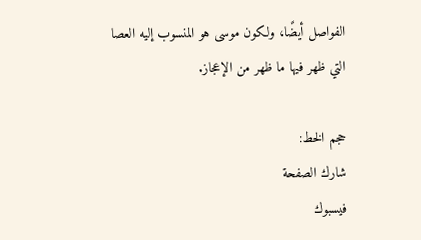الفواصل أيضًا، ولكون موسى هو المنسوب إليه العصا التي ظهر فيها ما ظهر من الإعجاز.

حجم الخط:
شارك الصفحة
فيسبوك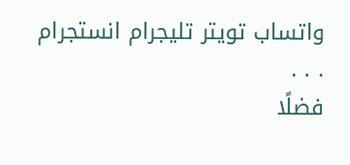واتساب تويتر تليجرام انستجرام
. . .
فضلًا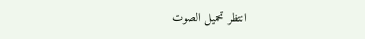انتظر تحميل الصوت